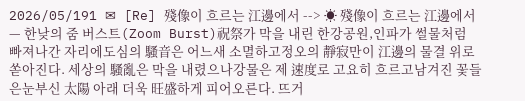2026/05/191 ✉ [Re] 殘像이 흐르는 江邊에서 --> ☀ 殘像이 흐르는 江邊에서— 한낮의 줌 버스트(Zoom Burst)祝祭가 막을 내린 한강공원,인파가 썰물처럼 빠져나간 자리에도심의 騷音은 어느새 소멸하고정오의 靜寂만이 江邊의 물결 위로 쏟아진다. 세상의 騷亂은 막을 내렸으나강물은 제 速度로 고요히 흐르고남겨진 꽃들은눈부신 太陽 아래 더욱 旺盛하게 피어오른다. 뜨거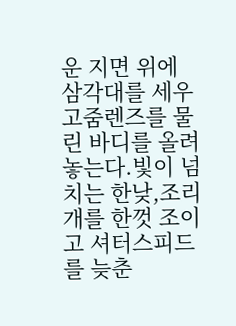운 지면 위에 삼각대를 세우고줌렌즈를 물린 바디를 올려놓는다.빛이 넘치는 한낮,조리개를 한껏 조이고 셔터스피드를 늦춘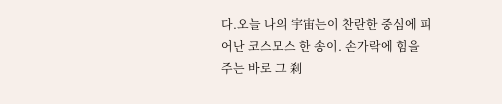다.오늘 나의 宇宙는이 찬란한 중심에 피어난 코스모스 한 송이. 손가락에 힘을 주는 바로 그 刹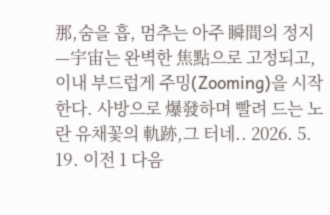那,숨을 흡, 멈추는 아주 瞬間의 정지—宇宙는 완벽한 焦點으로 고정되고,이내 부드럽게 주밍(Zooming)을 시작한다. 사방으로 爆發하며 빨려 드는 노란 유채꽃의 軌跡,그 터네.. 2026. 5. 19. 이전 1 다음